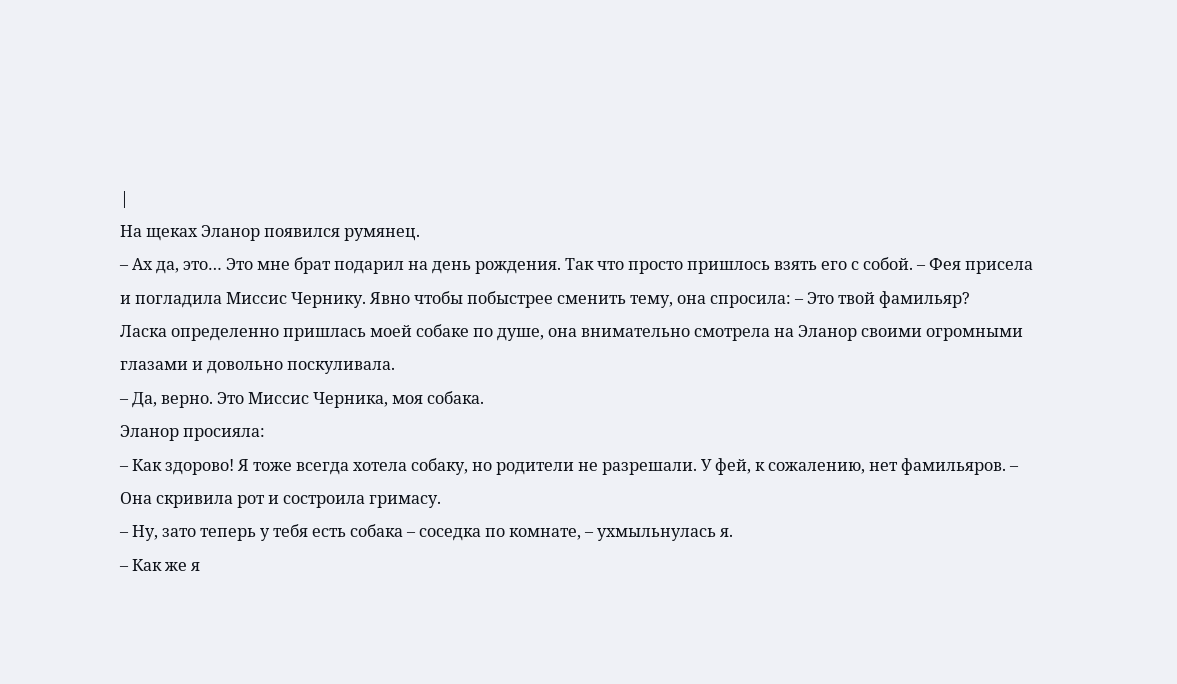|
На щеках Эланор появился румянец.
– Ах да, это… Это мне брат подарил на день рождения. Так что просто пришлось взять его с собой. – Фея присела и погладила Миссис Чернику. Явно чтобы побыстрее сменить тему, она спросила: – Это твой фамильяр?
Ласка определенно пришлась моей собаке по душе, она внимательно смотрела на Эланор своими огромными глазами и довольно поскуливала.
– Да, верно. Это Миссис Черника, моя собака.
Эланор просияла:
– Как здорово! Я тоже всегда хотела собаку, но родители не разрешали. У фей, к сожалению, нет фамильяров. – Она скривила рот и состроила гримасу.
– Ну, зато теперь у тебя есть собака – соседка по комнате, – ухмыльнулась я.
– Как же я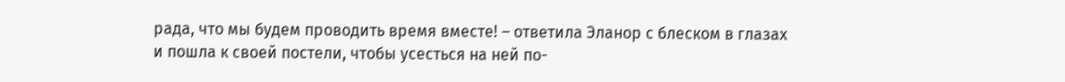рада, что мы будем проводить время вместе! – ответила Эланор с блеском в глазах и пошла к своей постели, чтобы усесться на ней по-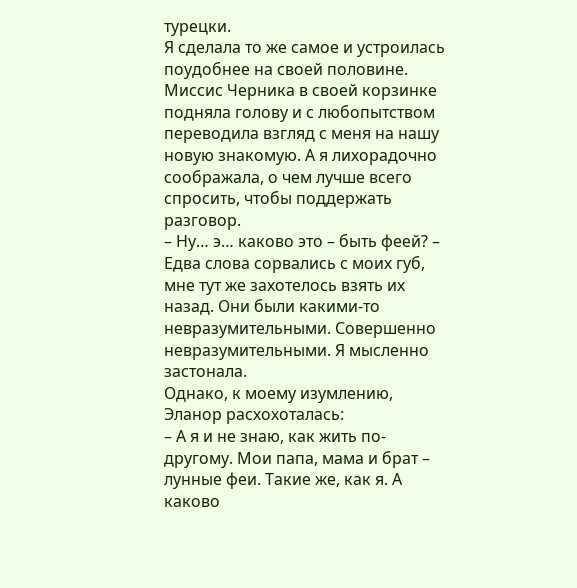турецки.
Я сделала то же самое и устроилась поудобнее на своей половине. Миссис Черника в своей корзинке подняла голову и с любопытством переводила взгляд с меня на нашу новую знакомую. А я лихорадочно соображала, о чем лучше всего спросить, чтобы поддержать разговор.
– Ну… э… каково это – быть феей? – Едва слова сорвались с моих губ, мне тут же захотелось взять их назад. Они были какими-то невразумительными. Совершенно невразумительными. Я мысленно застонала.
Однако, к моему изумлению, Эланор расхохоталась:
– А я и не знаю, как жить по-другому. Мои папа, мама и брат – лунные феи. Такие же, как я. А каково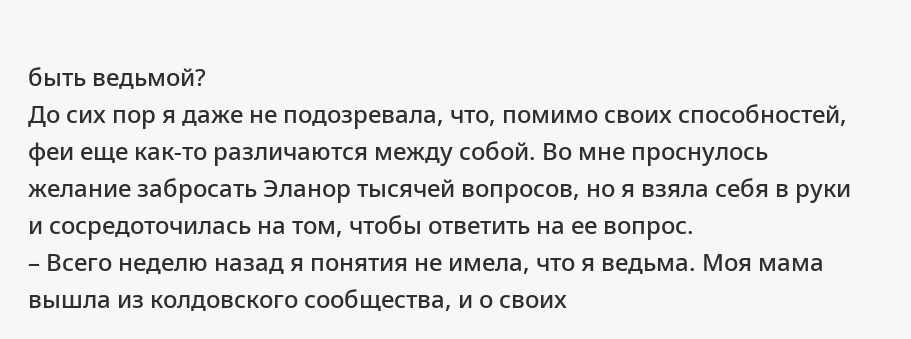быть ведьмой?
До сих пор я даже не подозревала, что, помимо своих способностей, феи еще как-то различаются между собой. Во мне проснулось желание забросать Эланор тысячей вопросов, но я взяла себя в руки и сосредоточилась на том, чтобы ответить на ее вопрос.
– Всего неделю назад я понятия не имела, что я ведьма. Моя мама вышла из колдовского сообщества, и о своих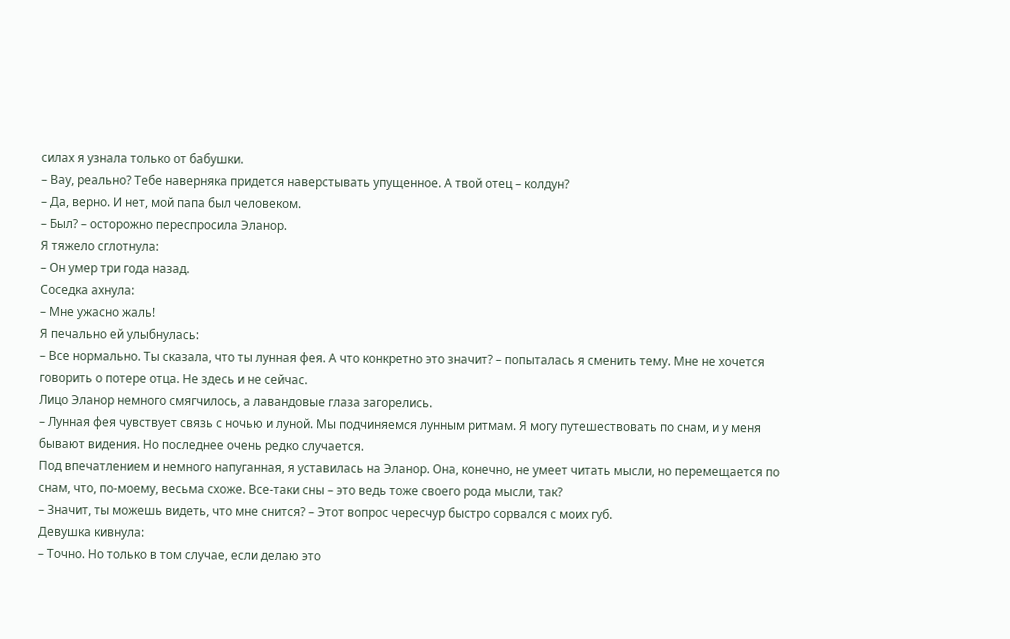силах я узнала только от бабушки.
– Вау, реально? Тебе наверняка придется наверстывать упущенное. А твой отец – колдун?
– Да, верно. И нет, мой папа был человеком.
– Был? – осторожно переспросила Эланор.
Я тяжело сглотнула:
– Он умер три года назад.
Соседка ахнула:
– Мне ужасно жаль!
Я печально ей улыбнулась:
– Все нормально. Ты сказала, что ты лунная фея. А что конкретно это значит? – попыталась я сменить тему. Мне не хочется говорить о потере отца. Не здесь и не сейчас.
Лицо Эланор немного смягчилось, а лавандовые глаза загорелись.
– Лунная фея чувствует связь с ночью и луной. Мы подчиняемся лунным ритмам. Я могу путешествовать по снам, и у меня бывают видения. Но последнее очень редко случается.
Под впечатлением и немного напуганная, я уставилась на Эланор. Она, конечно, не умеет читать мысли, но перемещается по снам, что, по-моему, весьма схоже. Все-таки сны – это ведь тоже своего рода мысли, так?
– Значит, ты можешь видеть, что мне снится? – Этот вопрос чересчур быстро сорвался с моих губ.
Девушка кивнула:
– Точно. Но только в том случае, если делаю это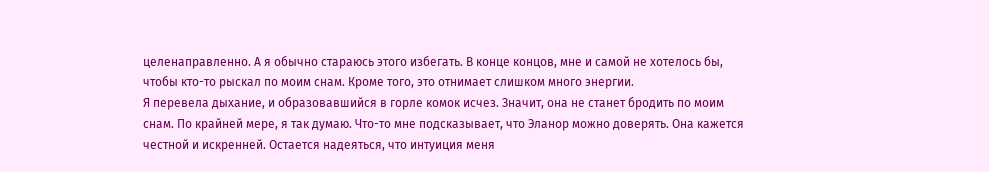целенаправленно. А я обычно стараюсь этого избегать. В конце концов, мне и самой не хотелось бы, чтобы кто-то рыскал по моим снам. Кроме того, это отнимает слишком много энергии.
Я перевела дыхание, и образовавшийся в горле комок исчез. Значит, она не станет бродить по моим снам. По крайней мере, я так думаю. Что-то мне подсказывает, что Эланор можно доверять. Она кажется честной и искренней. Остается надеяться, что интуиция меня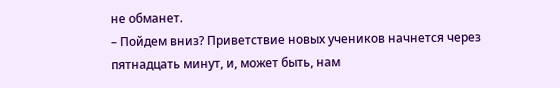не обманет.
– Пойдем вниз? Приветствие новых учеников начнется через пятнадцать минут, и, может быть, нам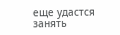еще удастся занять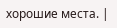хорошие места. |